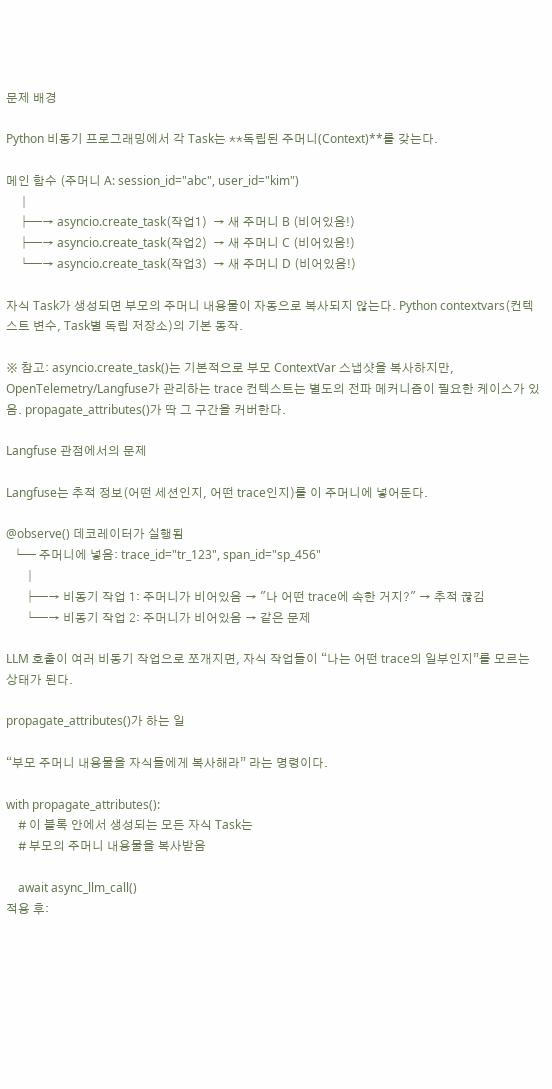문제 배경

Python 비동기 프로그래밍에서 각 Task는 **독립된 주머니(Context)**를 갖는다.

메인 함수 (주머니 A: session_id="abc", user_id="kim")
    │
    ├─→ asyncio.create_task(작업1)  → 새 주머니 B (비어있음!)
    ├─→ asyncio.create_task(작업2)  → 새 주머니 C (비어있음!)
    └─→ asyncio.create_task(작업3)  → 새 주머니 D (비어있음!)

자식 Task가 생성되면 부모의 주머니 내용물이 자동으로 복사되지 않는다. Python contextvars(컨텍스트 변수, Task별 독립 저장소)의 기본 동작.

※ 참고: asyncio.create_task()는 기본적으로 부모 ContextVar 스냅샷을 복사하지만, OpenTelemetry/Langfuse가 관리하는 trace 컨텍스트는 별도의 전파 메커니즘이 필요한 케이스가 있음. propagate_attributes()가 딱 그 구간을 커버한다.

Langfuse 관점에서의 문제

Langfuse는 추적 정보(어떤 세션인지, 어떤 trace인지)를 이 주머니에 넣어둔다.

@observe() 데코레이터가 실행됨
  └─ 주머니에 넣음: trace_id="tr_123", span_id="sp_456"
      │
      ├─→ 비동기 작업 1: 주머니가 비어있음 → "나 어떤 trace에 속한 거지?" → 추적 끊김
      └─→ 비동기 작업 2: 주머니가 비어있음 → 같은 문제

LLM 호출이 여러 비동기 작업으로 쪼개지면, 자식 작업들이 “나는 어떤 trace의 일부인지”를 모르는 상태가 된다.

propagate_attributes()가 하는 일

“부모 주머니 내용물을 자식들에게 복사해라” 라는 명령이다.

with propagate_attributes():
    # 이 블록 안에서 생성되는 모든 자식 Task는
    # 부모의 주머니 내용물을 복사받음

    await async_llm_call()
적용 후: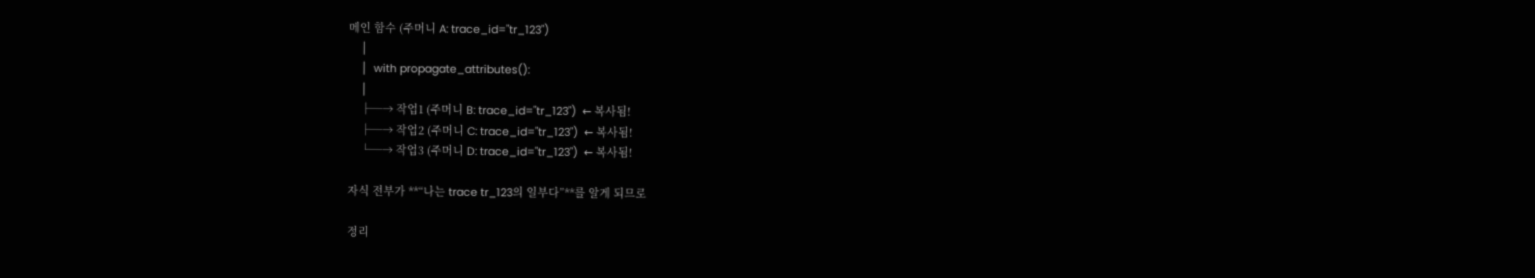메인 함수 (주머니 A: trace_id="tr_123")
    │
    │  with propagate_attributes():
    │
    ├─→ 작업1 (주머니 B: trace_id="tr_123")  ← 복사됨!
    ├─→ 작업2 (주머니 C: trace_id="tr_123")  ← 복사됨!
    └─→ 작업3 (주머니 D: trace_id="tr_123")  ← 복사됨!

자식 전부가 **“나는 trace tr_123의 일부다”**를 알게 되므로

정리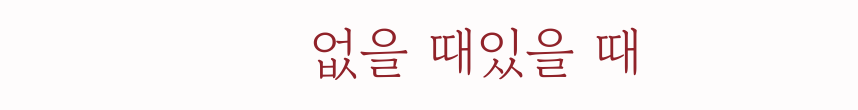없을 때있을 때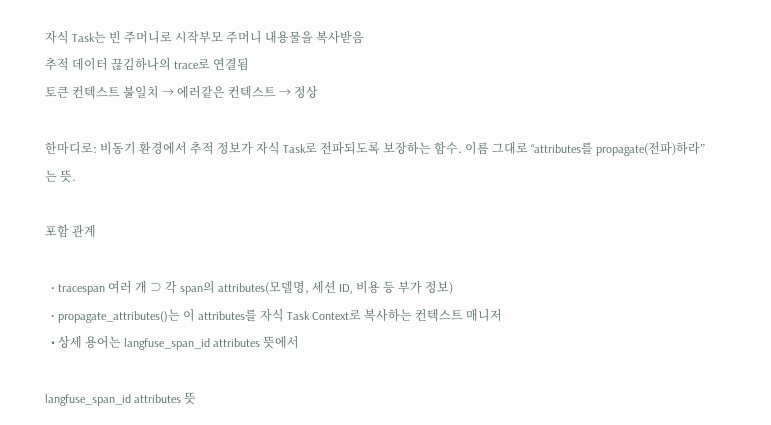자식 Task는 빈 주머니로 시작부모 주머니 내용물을 복사받음
추적 데이터 끊김하나의 trace로 연결됨
토큰 컨텍스트 불일치 → 에러같은 컨텍스트 → 정상

한마디로: 비동기 환경에서 추적 정보가 자식 Task로 전파되도록 보장하는 함수. 이름 그대로 “attributes를 propagate(전파)하라”는 뜻.

포함 관계

  • tracespan 여러 개 ⊃ 각 span의 attributes(모델명, 세션 ID, 비용 등 부가 정보)
  • propagate_attributes()는 이 attributes를 자식 Task Context로 복사하는 컨텍스트 매니저
  • 상세 용어는 langfuse_span_id attributes 뜻에서

langfuse_span_id attributes 뜻